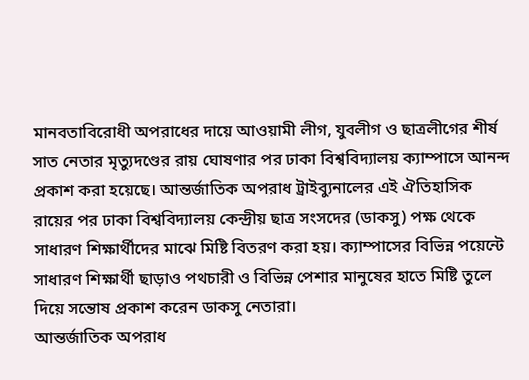মানবতাবিরোধী অপরাধের দায়ে আওয়ামী লীগ, যুবলীগ ও ছাত্রলীগের শীর্ষ সাত নেতার মৃত্যুদণ্ডের রায় ঘোষণার পর ঢাকা বিশ্ববিদ্যালয় ক্যাম্পাসে আনন্দ প্রকাশ করা হয়েছে। আন্তর্জাতিক অপরাধ ট্রাইব্যুনালের এই ঐতিহাসিক রায়ের পর ঢাকা বিশ্ববিদ্যালয় কেন্দ্রীয় ছাত্র সংসদের (ডাকসু) পক্ষ থেকে সাধারণ শিক্ষার্থীদের মাঝে মিষ্টি বিতরণ করা হয়। ক্যাম্পাসের বিভিন্ন পয়েন্টে সাধারণ শিক্ষার্থী ছাড়াও পথচারী ও বিভিন্ন পেশার মানুষের হাতে মিষ্টি তুলে দিয়ে সন্তোষ প্রকাশ করেন ডাকসু নেতারা।
আন্তর্জাতিক অপরাধ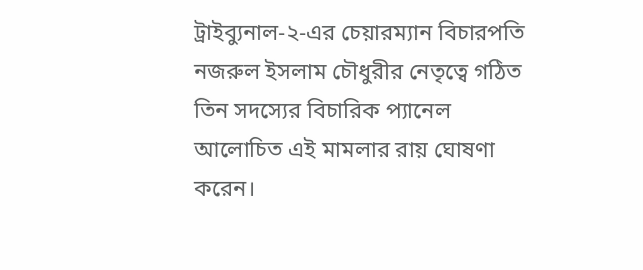ট্রাইব্যুনাল-২-এর চেয়ারম্যান বিচারপতি নজরুল ইসলাম চৌধুরীর নেতৃত্বে গঠিত তিন সদস্যের বিচারিক প্যানেল আলোচিত এই মামলার রায় ঘোষণা করেন।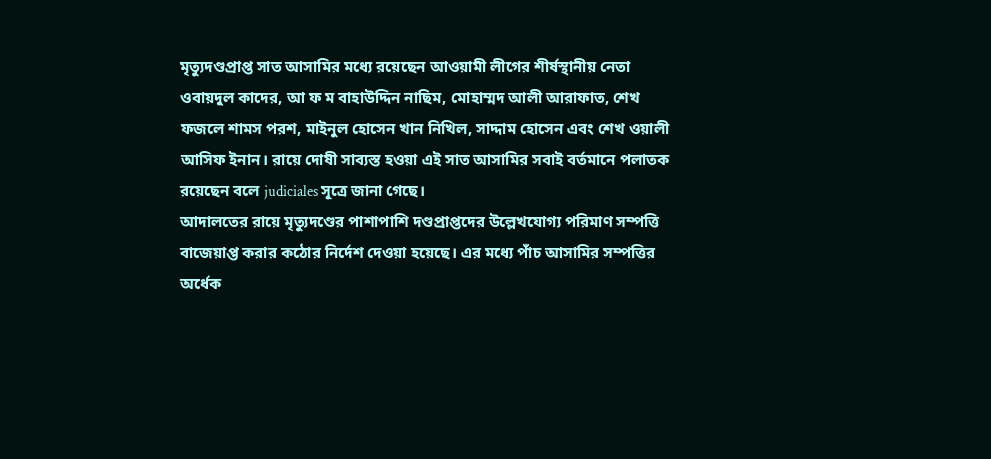মৃত্যুদণ্ডপ্রাপ্ত সাত আসামির মধ্যে রয়েছেন আওয়ামী লীগের শীর্ষস্থানীয় নেতা ওবায়দুল কাদের, আ ফ ম বাহাউদ্দিন নাছিম, মোহাম্মদ আলী আরাফাত, শেখ ফজলে শামস পরশ, মাইনুল হোসেন খান নিখিল, সাদ্দাম হোসেন এবং শেখ ওয়ালী আসিফ ইনান। রায়ে দোষী সাব্যস্ত হওয়া এই সাত আসামির সবাই বর্তমানে পলাতক রয়েছেন বলে judiciales সূত্রে জানা গেছে।
আদালতের রায়ে মৃত্যুদণ্ডের পাশাপাশি দণ্ডপ্রাপ্তদের উল্লেখযোগ্য পরিমাণ সম্পত্তি বাজেয়াপ্ত করার কঠোর নির্দেশ দেওয়া হয়েছে। এর মধ্যে পাঁচ আসামির সম্পত্তির অর্ধেক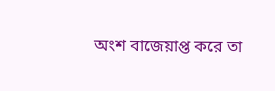অংশ বাজেয়াপ্ত করে তা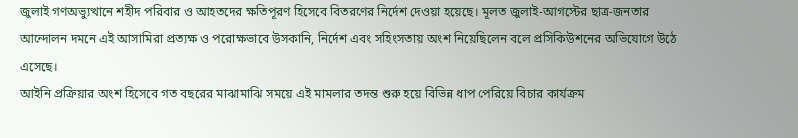জুলাই গণঅভ্যুত্থানে শহীদ পরিবার ও আহতদের ক্ষতিপূরণ হিসেবে বিতরণের নির্দেশ দেওয়া হয়েছে। মূলত জুলাই-আগস্টের ছাত্র-জনতার আন্দোলন দমনে এই আসামিরা প্রত্যক্ষ ও পরোক্ষভাবে উসকানি, নির্দেশ এবং সহিংসতায় অংশ নিয়েছিলেন বলে প্রসিকিউশনের অভিযোগে উঠে এসেছে।
আইনি প্রক্রিয়ার অংশ হিসেবে গত বছরের মাঝামাঝি সময়ে এই মামলার তদন্ত শুরু হয়ে বিভিন্ন ধাপ পেরিয়ে বিচার কার্যক্রম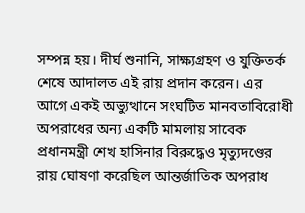সম্পন্ন হয়। দীর্ঘ শুনানি, সাক্ষ্যগ্রহণ ও যুক্তিতর্ক শেষে আদালত এই রায় প্রদান করেন। এর আগে একই অভ্যুত্থানে সংঘটিত মানবতাবিরোধী অপরাধের অন্য একটি মামলায় সাবেক প্রধানমন্ত্রী শেখ হাসিনার বিরুদ্ধেও মৃত্যুদণ্ডের রায় ঘোষণা করেছিল আন্তর্জাতিক অপরাধ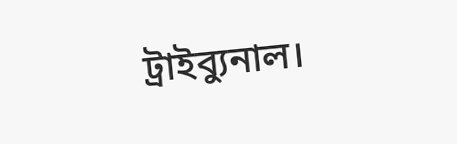ট্রাইব্যুনাল।